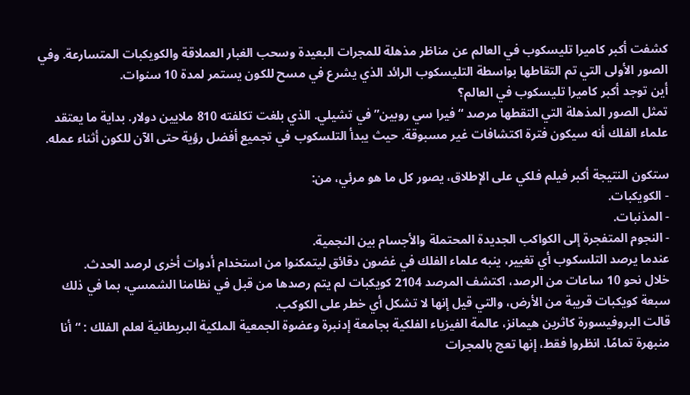كشفت أكبر كاميرا تليسكوب في العالم عن مناظر مذهلة للمجرات البعيدة وسحب الغبار العملاقة والكويكبات المتسارعة. وفي الصور الأولى التي تم التقاطها بواسطة التليسكوب الرائد الذي يشرع في مسح للكون يستمر لمدة 10 سنوات.
أين توجد أكبر كاميرا تليسكوب في العالم؟
تمثل الصور المذهلة التي التقطها مرصد “فيرا سي روبين” في تشيلي. الذي بلغت تكلفته 810 ملايين دولار. بداية ما يعتقد علماء الفلك أنه سيكون فترة اكتشافات غير مسبوقة. حيث يبدأ التلسكوب في تجميع أفضل رؤية حتى الآن للكون أثناء عمله.

ستكون النتيجة أكبر فيلم فلكي على الإطلاق، يصور كل ما هو مرئي، من:
- الكويكبات.
- المذنبات.
- النجوم المتفجرة إلى الكواكب الجديدة المحتملة والأجسام بين النجمية.
عندما يرصد التلسكوب أي تغيير، ينبه علماء الفلك في غضون دقائق ليتمكنوا من استخدام أدوات أخرى لرصد الحدث.
خلال نحو 10 ساعات من الرصد، اكتشف المرصد 2104 كويكبات لم يتم رصدها من قبل في نظامنا الشمسي، بما في ذلك سبعة كويكبات قريبة من الأرض، والتي قيل إنها لا تشكل أي خطر على الكوكب.
قالت البروفيسورة كاثرين هيمانز، عالمة الفيزياء الفلكية بجامعة إدنبرة وعضوة الجمعية الملكية البريطانية لعلم الفلك : “أنا منبهرة تمامًا. انظروا فقط، إنها تعج بالمجرات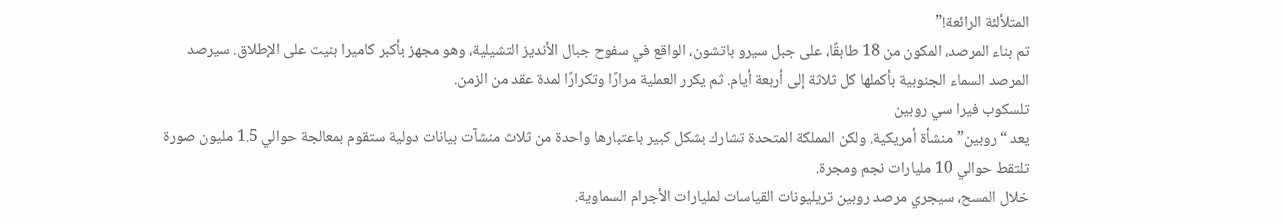المتلألئة الرائعة!”
تم بناء المرصد، المكون من 18 طابقًا، على جبل سيرو باتشون، الواقع في سفوح جبال الأنديز التشيلية، وهو مجهز بأكبر كاميرا بنيت على الإطلاق. سيرصد المرصد السماء الجنوبية بأكملها كل ثلاثة إلى أربعة أيام. ثم يكرر العملية مرارًا وتكرارًا لمدة عقد من الزمن.
تلسكوب فيرا سي روبين
يعد “روبين” منشأة أمريكية. ولكن المملكة المتحدة تشارك بشكل كبير باعتبارها واحدة من ثلاث منشآت بيانات دولية ستقوم بمعالجة حوالي 1.5 مليون صورة تلتقط حوالي 10 مليارات نجم ومجرة.
خلال المسح، سيجري مرصد روبين تريليونات القياسات لمليارات الأجرام السماوية.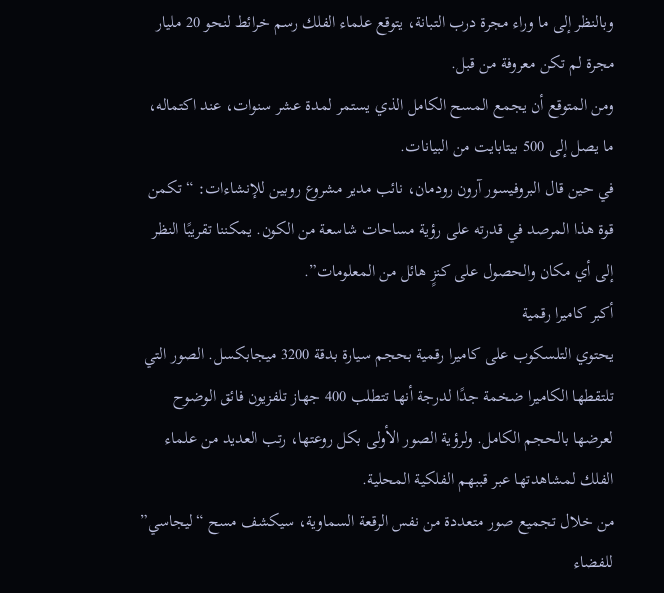وبالنظر إلى ما وراء مجرة درب التبانة، يتوقع علماء الفلك رسم خرائط لنحو 20 مليار مجرة لم تكن معروفة من قبل.
ومن المتوقع أن يجمع المسح الكامل الذي يستمر لمدة عشر سنوات، عند اكتماله، ما يصل إلى 500 بيتابايت من البيانات.
في حين قال البروفيسور آرون رودمان، نائب مدير مشروع روبين للإنشاءات: “تكمن قوة هذا المرصد في قدرته على رؤية مساحات شاسعة من الكون. يمكننا تقريبًا النظر إلى أي مكان والحصول على كنزٍ هائل من المعلومات”.
أكبر كاميرا رقمية
يحتوي التلسكوب على كاميرا رقمية بحجم سيارة بدقة 3200 ميجابكسل. الصور التي تلتقطها الكاميرا ضخمة جدًا لدرجة أنها تتطلب 400 جهاز تلفزيون فائق الوضوح لعرضها بالحجم الكامل. ولرؤية الصور الأولى بكل روعتها، رتب العديد من علماء الفلك لمشاهدتها عبر قببهم الفلكية المحلية.
من خلال تجميع صور متعددة من نفس الرقعة السماوية، سيكشف مسح “ليجاسي” للفضاء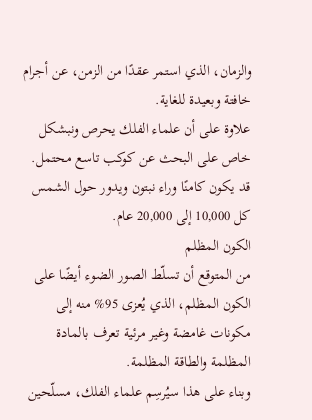والزمان، الذي استمر عقدًا من الزمن، عن أجرام خافتة وبعيدة للغاية.
علاوة على أن علماء الفلك يحرص ونبشكل خاص على البحث عن كوكب تاسع محتمل. قد يكون كامنًا وراء نبتون ويدور حول الشمس كل 10,000 إلى 20,000 عام.
الكون المظلم
من المتوقع أن تسلّط الصور الضوء أيضًا على الكون المظلم، الذي يُعزى 95% منه إلى مكونات غامضة وغير مرئية تعرف بالمادة المظلمة والطاقة المظلمة.
وبناء على هذا سيُرسِم علماء الفلك، مسلّحين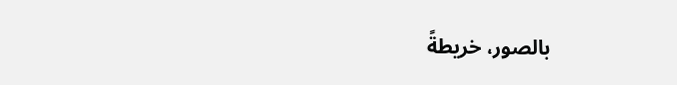بالصور، خريطةً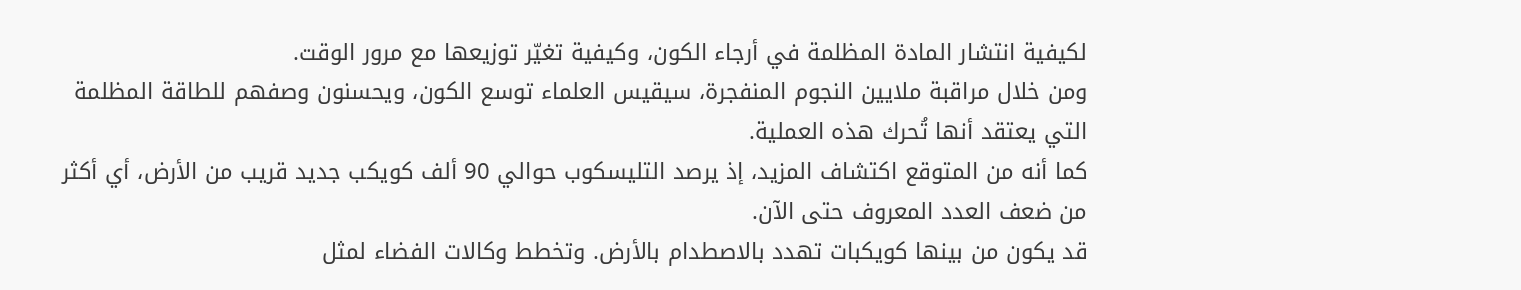لكيفية انتشار المادة المظلمة في أرجاء الكون، وكيفية تغيّر توزيعها مع مرور الوقت.
ومن خلال مراقبة ملايين النجوم المنفجرة، سيقيس العلماء توسع الكون، ويحسنون وصفهم للطاقة المظلمة التي يعتقد أنها تُحرك هذه العملية.
كما أنه من المتوقع اكتشاف المزيد، إذ يرصد التليسكوب حوالي 90 ألف كويكب جديد قريب من الأرض، أي أكثر من ضعف العدد المعروف حتى الآن.
قد يكون من بينها كويكبات تهدد بالاصطدام بالأرض. وتخطط وكالات الفضاء لمثل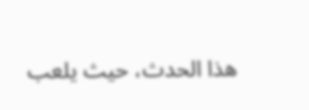هذا الحدث، حيث يلعب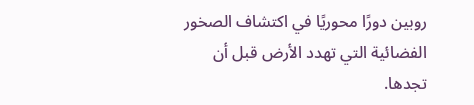روبين دورًا محوريًا في اكتشاف الصخور الفضائية التي تهدد الأرض قبل أن تجدها.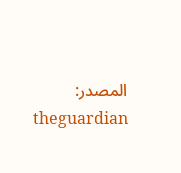المصدر: theguardian